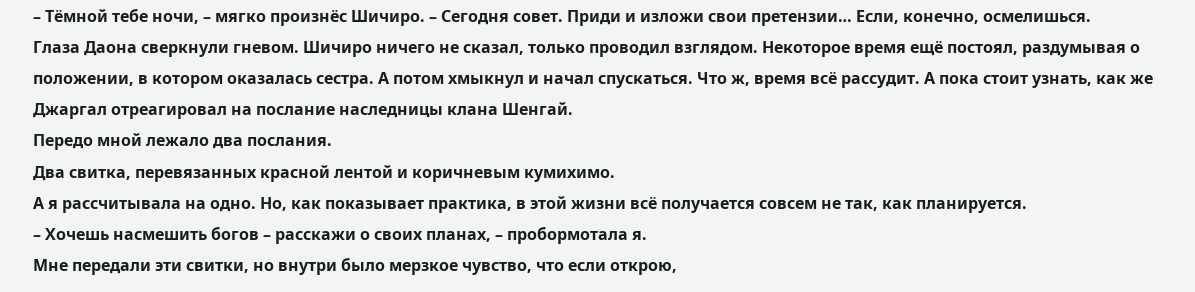– Тёмной тебе ночи, – мягко произнёс Шичиро. – Сегодня совет. Приди и изложи свои претензии… Если, конечно, осмелишься.
Глаза Даона сверкнули гневом. Шичиро ничего не сказал, только проводил взглядом. Некоторое время ещё постоял, раздумывая о положении, в котором оказалась сестра. А потом хмыкнул и начал спускаться. Что ж, время всё рассудит. А пока стоит узнать, как же Джаргал отреагировал на послание наследницы клана Шенгай.
Передо мной лежало два послания.
Два свитка, перевязанных красной лентой и коричневым кумихимо.
А я рассчитывала на одно. Но, как показывает практика, в этой жизни всё получается совсем не так, как планируется.
– Хочешь насмешить богов – расскажи о своих планах, – пробормотала я.
Мне передали эти свитки, но внутри было мерзкое чувство, что если открою,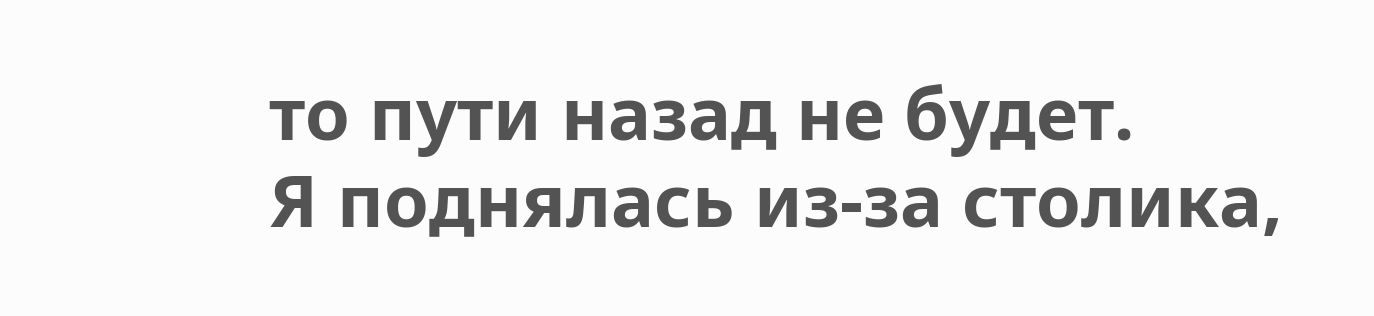то пути назад не будет.
Я поднялась из-за столика,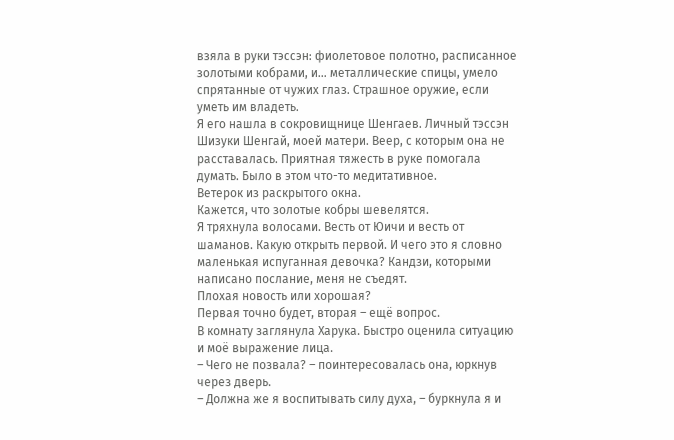взяла в руки тэссэн: фиолетовое полотно, расписанное золотыми кобрами, и… металлические спицы, умело спрятанные от чужих глаз. Страшное оружие, если уметь им владеть.
Я его нашла в сокровищнице Шенгаев. Личный тэссэн Шизуки Шенгай, моей матери. Веер, с которым она не расставалась. Приятная тяжесть в руке помогала думать. Было в этом что-то медитативное.
Ветерок из раскрытого окна.
Кажется, что золотые кобры шевелятся.
Я тряхнула волосами. Весть от Юичи и весть от шаманов. Какую открыть первой. И чего это я словно маленькая испуганная девочка? Кандзи, которыми написано послание, меня не съедят.
Плохая новость или хорошая?
Первая точно будет, вторая – ещё вопрос.
В комнату заглянула Харука. Быстро оценила ситуацию и моё выражение лица.
– Чего не позвала? – поинтересовалась она, юркнув через дверь.
– Должна же я воспитывать силу духа, – буркнула я и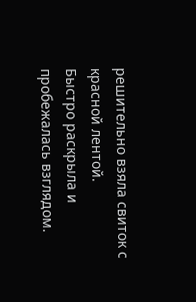решительно взяла свиток с красной лентой.
Быстро раскрыла и пробежалась взглядом.